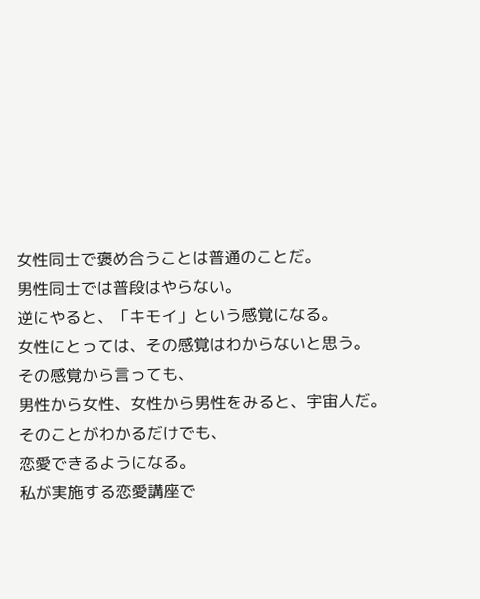女性同士で褒め合うことは普通のことだ。
男性同士では普段はやらない。
逆にやると、「キモイ」という感覚になる。
女性にとっては、その感覚はわからないと思う。
その感覚から言っても、
男性から女性、女性から男性をみると、宇宙人だ。
そのことがわかるだけでも、
恋愛できるようになる。
私が実施する恋愛講座で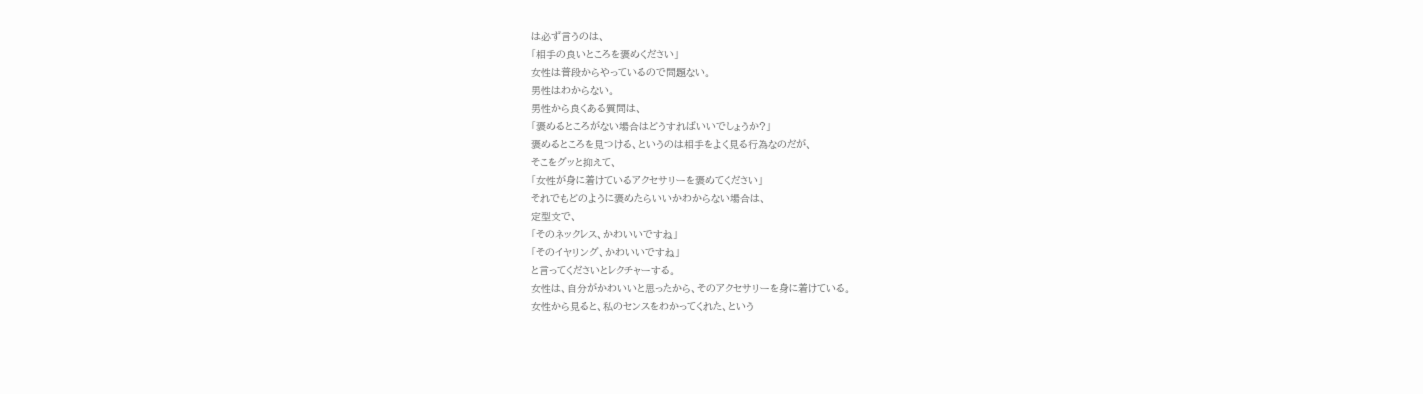は必ず言うのは、
「相手の良いところを褒めください」
女性は普段からやっているので問題ない。
男性はわからない。
男性から良くある質問は、
「褒めるところがない場合はどうすればいいでしょうか?」
褒めるところを見つける、というのは相手をよく見る行為なのだが、
そこをグッと抑えて、
「女性が身に着けているアクセサリーを褒めてください」
それでもどのように褒めたらいいかわからない場合は、
定型文で、
「そのネックレス、かわいいですね」
「そのイヤリング、かわいいですね」
と言ってくださいとレクチャーする。
女性は、自分がかわいいと思ったから、そのアクセサリーを身に着けている。
女性から見ると、私のセンスをわかってくれた、という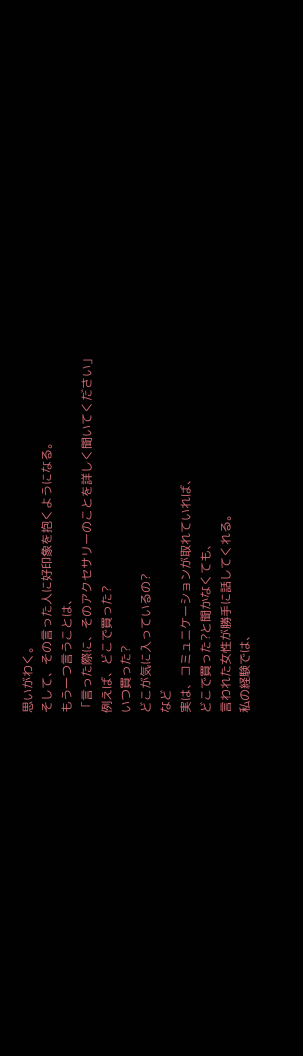思いがわく。
そして、その言った人に好印象を抱くようになる。
もう一つ言うことは、
「言った際に、そのアクセサリーのことを詳しく聞いてください」
例えば、どこで買った?
いつ買った?
どこが気に入っているの?
など
実は、コミュニケーションが取れていれば、
どこで買った?と聞かなくても、
言われた女性が勝手に話してくれる。
私の経験では、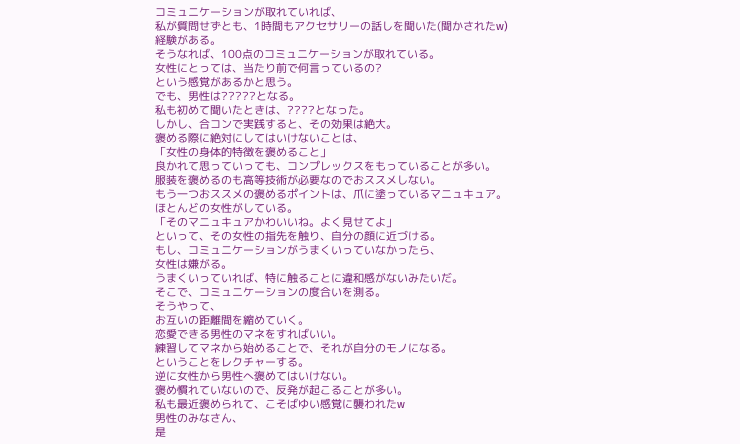コミュニケーションが取れていれば、
私が質問せずとも、1時間もアクセサリーの話しを聞いた(聞かされたw)
経験がある。
そうなれば、100点のコミュニケーションが取れている。
女性にとっては、当たり前で何言っているの?
という感覚があるかと思う。
でも、男性は?????となる。
私も初めて聞いたときは、????となった。
しかし、合コンで実践すると、その効果は絶大。
褒める際に絶対にしてはいけないことは、
「女性の身体的特徴を褒めること」
良かれて思っていっても、コンプレックスをもっていることが多い。
服装を褒めるのも高等技術が必要なのでおススメしない。
もう一つおススメの褒めるポイントは、爪に塗っているマニュキュア。
ほとんどの女性がしている。
「そのマニュキュアかわいいね。よく見せてよ」
といって、その女性の指先を触り、自分の顔に近づける。
もし、コミュニケーションがうまくいっていなかったら、
女性は嫌がる。
うまくいっていれば、特に触ることに違和感がないみたいだ。
そこで、コミュニケーションの度合いを測る。
そうやって、
お互いの距離間を縮めていく。
恋愛できる男性のマネをすればいい。
練習してマネから始めることで、それが自分のモノになる。
ということをレクチャーする。
逆に女性から男性へ褒めてはいけない。
褒め慣れていないので、反発が起こることが多い。
私も最近褒められて、こそばゆい感覚に襲われたw
男性のみなさん、
是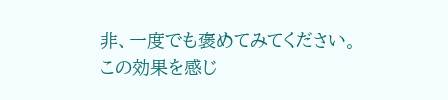非、一度でも褒めてみてください。
この効果を感じ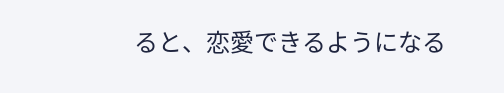ると、恋愛できるようになる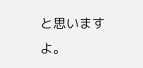と思いますよ。